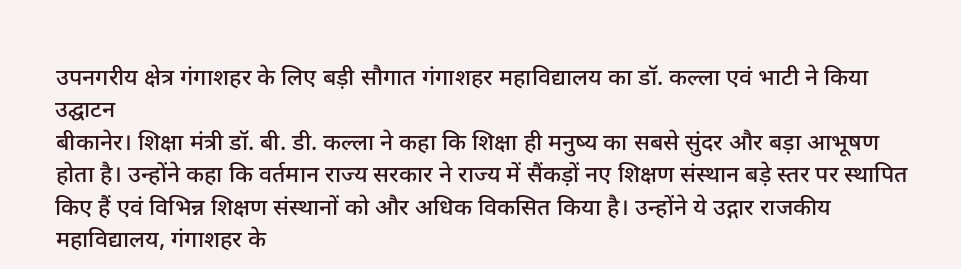उपनगरीय क्षेत्र गंगाशहर के लिए बड़ी सौगात गंगाशहर महाविद्यालय का डॉ. कल्ला एवं भाटी ने किया उद्घाटन
बीकानेर। शिक्षा मंत्री डॉ. बी. डी. कल्ला ने कहा कि शिक्षा ही मनुष्य का सबसे सुंदर और बड़ा आभूषण होता है। उन्होंने कहा कि वर्तमान राज्य सरकार ने राज्य में सैंकड़ों नए शिक्षण संस्थान बड़े स्तर पर स्थापित किए हैं एवं विभिन्न शिक्षण संस्थानों को और अधिक विकसित किया है। उन्होंने ये उद्गार राजकीय महाविद्यालय, गंगाशहर के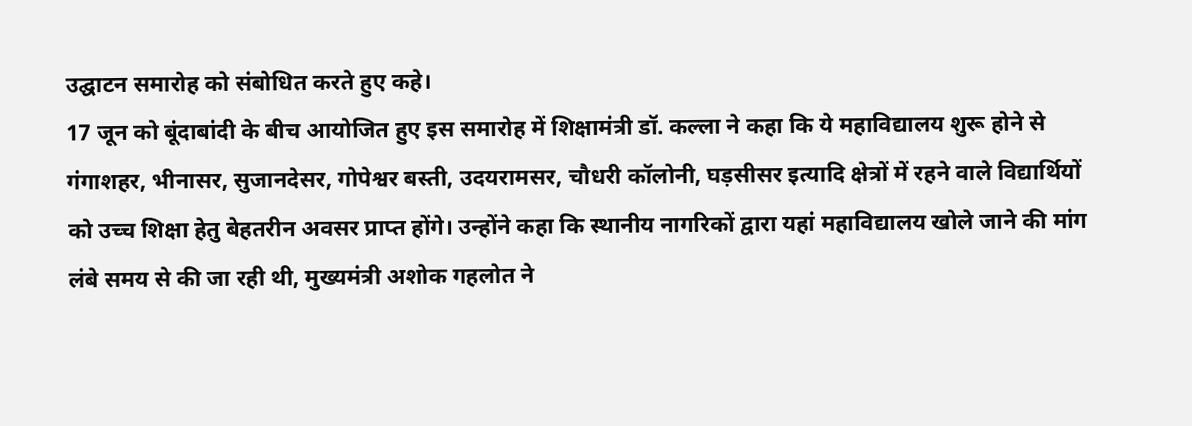उद्घाटन समारोह को संबोधित करते हुए कहे।
17 जून को बूंदाबांदी के बीच आयोजित हुए इस समारोह में शिक्षामंत्री डॉ. कल्ला ने कहा कि ये महाविद्यालय शुरू होने से गंगाशहर, भीनासर, सुजानदेसर, गोपेश्वर बस्ती, उदयरामसर, चौधरी कॉलोनी, घड़सीसर इत्यादि क्षेत्रों में रहने वाले विद्यार्थियों को उच्च शिक्षा हेतु बेहतरीन अवसर प्राप्त होंगे। उन्होंने कहा कि स्थानीय नागरिकों द्वारा यहां महाविद्यालय खोले जाने की मांग लंबे समय से की जा रही थी, मुख्यमंत्री अशोक गहलोत ने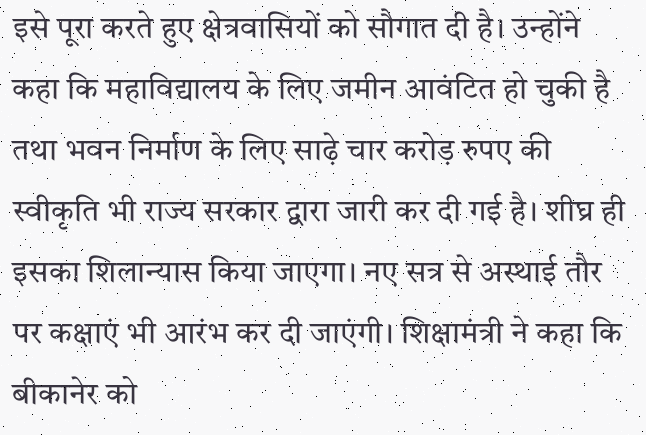इसे पूरा करते हुए क्षेत्रवासियों को सौगात दी है। उन्होंने कहा कि महाविद्यालय के लिए जमीन आवंटित हो चुकी है तथा भवन निर्माण के लिए साढ़े चार करोड़ रुपए की स्वीकृति भी राज्य सरकार द्वारा जारी कर दी गई है। शीघ्र ही इसका शिलान्यास किया जाएगा। नए सत्र से अस्थाई तौर पर कक्षाएं भी आरंभ कर दी जाएंगी। शिक्षामंत्री ने कहा कि बीकानेर को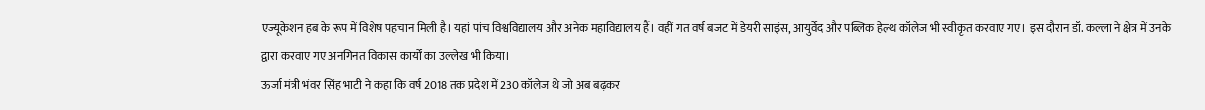एज्यूकेशन हब के रूप में विशेष पहचान मिली है। यहां पांच विश्वविद्यालय और अनेक महाविद्यालय हैं। वहीं गत वर्ष बजट में डेयरी साइंस, आयुर्वेद और पब्लिक हेल्थ कॉलेज भी स्वीकृत करवाए गए। इस दौरान डॉ. कल्ला ने क्षेत्र में उनके द्वारा करवाए गए अनगिनत विकास कार्यों का उल्लेख भी किया।
ऊर्जा मंत्री भंवर सिंह भाटी ने कहा कि वर्ष 2018 तक प्रदेश में 230 कॉलेज थे जो अब बढ़कर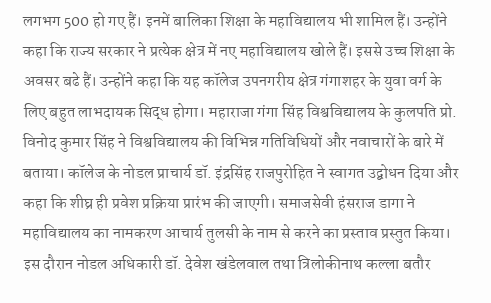लगभग 500 हो गए हैं। इनमें बालिका शिक्षा के महाविद्यालय भी शामिल हैं। उन्होंने कहा कि राज्य सरकार ने प्रत्येक क्षेत्र में नए महाविद्यालय खोले हैं। इससे उच्च शिक्षा के अवसर बढे हैं। उन्होंने कहा कि यह कॉलेज उपनगरीय क्षेत्र गंगाशहर के युवा वर्ग के लिए बहुत लाभदायक सिद्ध होगा। महाराजा गंगा सिंह विश्वविद्यालय के कुलपति प्रो. विनोद कुमार सिंह ने विश्वविद्यालय की विभिन्न गतिविधियों और नवाचारों के बारे में बताया। कॉलेज के नोडल प्राचार्य डॉ. इंद्रसिंह राजपुरोहित ने स्वागत उद्बोधन दिया और कहा कि शीघ्र ही प्रवेश प्रक्रिया प्रारंभ की जाएगी। समाजसेवी हंसराज डागा ने महाविद्यालय का नामकरण आचार्य तुलसी के नाम से करने का प्रस्ताव प्रस्तुत किया। इस दौरान नोडल अधिकारी डॉ. देवेश खंडेलवाल तथा त्रिलोकीनाथ कल्ला बतौर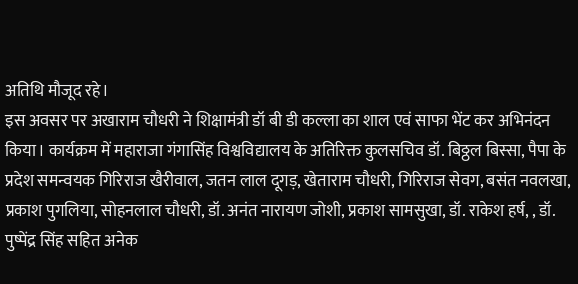अतिथि मौजूद रहे।
इस अवसर पर अखाराम चौधरी ने शिक्षामंत्री डॉ बी डी कल्ला का शाल एवं साफा भेंट कर अभिनंदन किया। कार्यक्रम में महाराजा गंगासिंह विश्वविद्यालय के अतिरिक्त कुलसचिव डॉ. बिठ्ठल बिस्सा, पैपा के प्रदेश समन्वयक गिरिराज खैरीवाल, जतन लाल दूगड़, खेताराम चौधरी, गिरिराज सेवग, बसंत नवलखा, प्रकाश पुगलिया, सोहनलाल चौधरी, डॉ. अनंत नारायण जोशी, प्रकाश सामसुखा, डॉ. राकेश हर्ष, , डॉ. पुष्पेंद्र सिंह सहित अनेक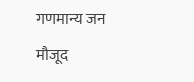गणमान्य जन मौजूद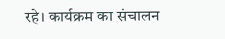रहे। कार्यक्रम का संचालन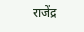राजेंद्र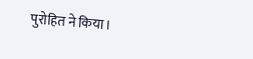पुरोहित ने किया।